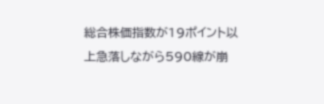総合株価指数が19ポイント以上急落しながら590線が崩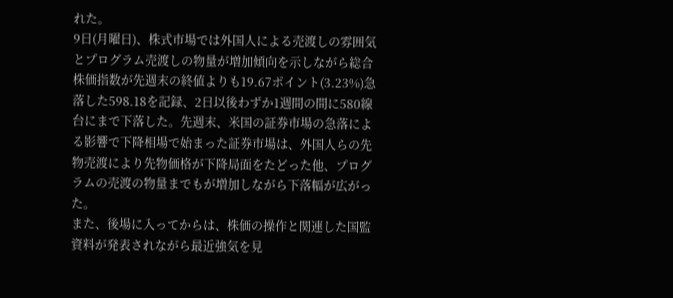れた。
9日(月曜日)、株式市場では外国人による売渡しの雰囲気とプログラム売渡しの物量が増加傾向を示しながら総合株価指数が先週末の終値よりも19.67ポイント(3.23%)急落した598.18を記録、2日以後わずか1週間の間に580線台にまで下落した。先週末、米国の証券市場の急落による影響で下降相場で始まった証券市場は、外国人らの先物売渡により先物価格が下降局面をたどった他、プログラムの売渡の物量までもが増加しながら下落幅が広がった。
また、後場に入ってからは、株価の操作と関連した国監資料が発表されながら最近強気を見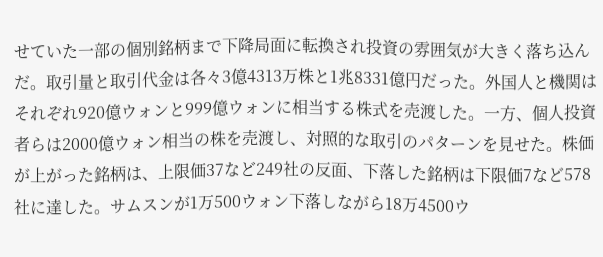せていた一部の個別銘柄まで下降局面に転換され投資の雰囲気が大きく落ち込んだ。取引量と取引代金は各々3億4313万株と1兆8331億円だった。外国人と機関はそれぞれ920億ウォンと999億ウォンに相当する株式を売渡した。一方、個人投資者らは2000億ウォン相当の株を売渡し、対照的な取引のパターンを見せた。株価が上がった銘柄は、上限価37など249社の反面、下落した銘柄は下限価7など578社に達した。サムスンが1万500ウォン下落しながら18万4500ウ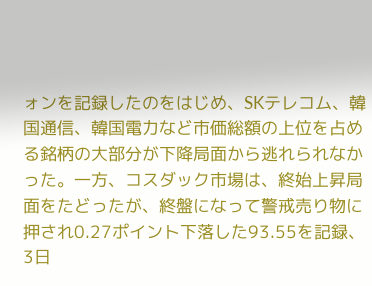ォンを記録したのをはじめ、SKテレコム、韓国通信、韓国電力など市価総額の上位を占める銘柄の大部分が下降局面から逃れられなかった。一方、コスダック市場は、終始上昇局面をたどったが、終盤になって警戒売り物に押され0.27ポイント下落した93.55を記録、3日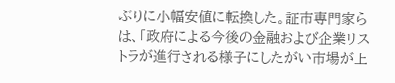ぶりに小幅安値に転換した。証市専門家らは、「政府による今後の金融および企業リストラが進行される様子にしたがい市場が上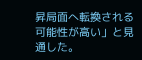昇局面へ転換される可能性が高い」と見通した。